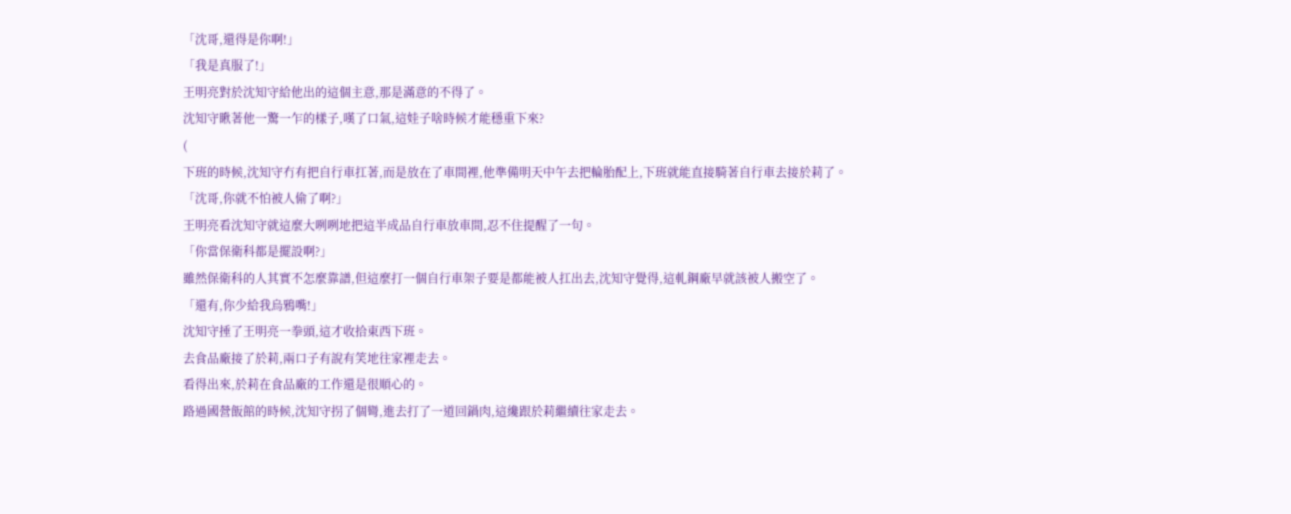「沈哥,還得是你啊!」
「我是真服了!」
王明亮對於沈知守給他出的這個主意,那是滿意的不得了。
沈知守瞅著他一驚一乍的樣子,嘆了口氣,這娃子啥時候才能穩重下來?
(
下班的時候,沈知守冇有把自行車扛著,而是放在了車間裡,他準備明天中午去把輪胎配上,下班就能直接騎著自行車去接於莉了。
「沈哥,你就不怕被人偷了啊?」
王明亮看沈知守就這麼大咧咧地把這半成品自行車放車間,忍不住提醒了一句。
「你當保衛科都是擺設啊?」
雖然保衛科的人其實不怎麼靠譜,但這麼打一個自行車架子要是都能被人扛出去,沈知守覺得,這軋鋼廠早就該被人搬空了。
「還有,你少給我烏鴉嘴!」
沈知守捶了王明亮一拳頭,這才收拾東西下班。
去食品廠接了於莉,兩口子有說有笑地往家裡走去。
看得出來,於莉在食品廠的工作還是很順心的。
路過國營飯館的時候,沈知守拐了個彎,進去打了一道回鍋肉,這纔跟於莉繼續往家走去。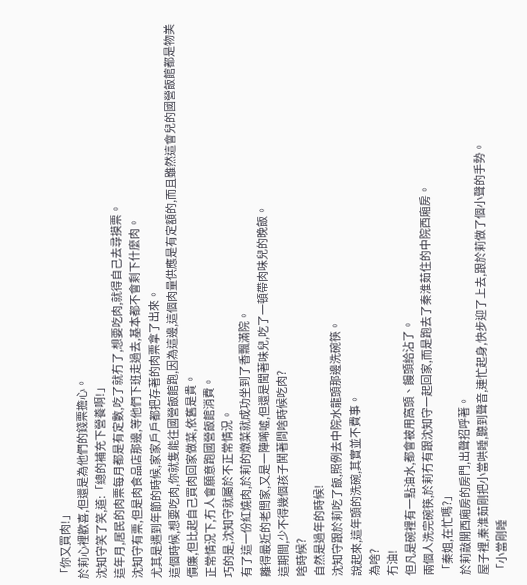「你又買肉!」
於莉心裡歡喜,但還是為他們的錢票擔心。
沈知守笑了笑,道:「總的補充下營養啊!」
這年月,居民的肉票每月都是有定數,吃了就冇了,想要吃肉,就得自己去尋摸票。
沈知守有票,但是肉食品店那邊,等他們下班走過去,基本都不會剩下什麼肉。
尤其是遇到年節的時候,家家戶戶都把存著的肉票拿了出來。
這個時候,想要吃肉,你就隻能往國營飯館跑,因為這邊,這個肉量供應是有定額的,而且雖然這會兒的國營飯館都是物美價廉,但比起自己買肉回家做菜,依舊是貴。
正常情況下,冇人會願意跑國營飯館消費。
巧的是,沈知守就屬於不正常情況。
有了這一份紅燒肉,於莉的燉菜就成功坐到了香飄滿院。
離得最近的老閆家,又是一陣唏噓,但還是聞著味兒,吃了一頓帶肉味兒的晚飯。
這期間,少不得幾個孩子鬨著問啥時候吃肉?
啥時候?
自然是過年的時候!
沈知守跟於莉吃了飯,照例去中院水龍頭那邊洗碗筷。
說起來,這年頭的洗碗,其實並不費事。
為啥?
冇油!
但凡是碗裡有一點油水,都會被用窩頭、饅頭給沾了。
兩個人洗完碗筷,於莉冇有跟沈知守一起回家,而是跑去了秦淮茹住的中院西廂房。
「秦姐,在忙嗎?」
於莉敲開西廂房的房門,出聲招呼著。
屋子裡,秦淮茹剛把小當哄睡,聽到聲音,連忙起身,快步迎了上去,跟於莉做了個小聲的手勢。
「小當剛睡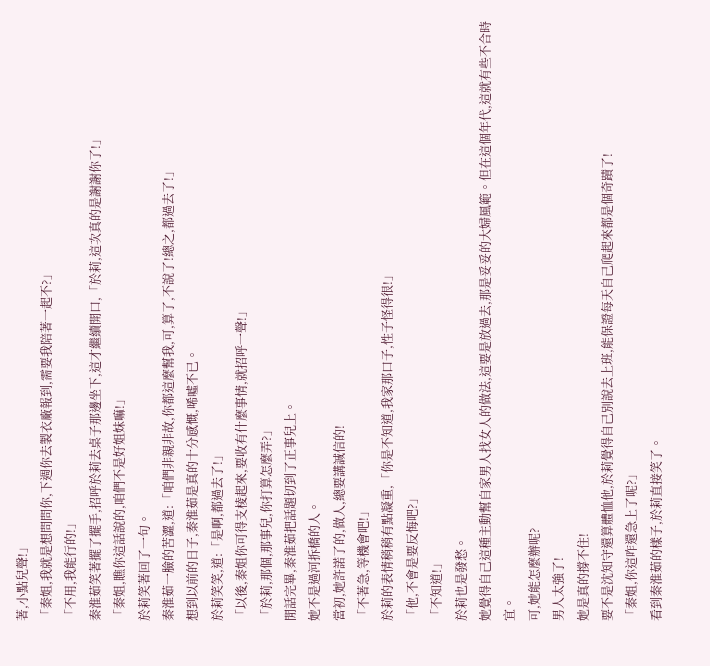著,小點兒聲!」
「秦姐,我就是想問問你,下週你去製衣廠報到,需要我陪著一起不?」
「不用,我能行的!」
秦淮茹笑著擺了擺手,招呼於莉去桌子那邊坐下,這才繼續開口,「於莉,這次真的是謝謝你了!」
「秦姐,瞧你這話說的,咱們不是好姐妹嘛!」
於莉笑著回了一句。
秦淮茹一臉的苦澀,道:「咱們非親非故,你都這麼幫我,可,算了,不說了!總之,都過去了!」
想到以前的日子,秦淮茹是真的十分感慨,唏噓不已。
於莉笑笑,道:「是啊,都過去了!」
「以後,秦姐你可得支棱起來,要收有什麼事情,就招呼一聲!」
「於莉,那個,那事兒,你打算怎麼弄?」
閒話完畢,秦淮茹把話題切到了正事兒上。
她不是過河拆橋的人。
當初,她許諾了的,做人,總要講誠信的!
「不著急,等機會吧!」
於莉的表情稍稍有點凝重,「你是不知道,我家那口子,性子怪得很!」
「他,不會是要反悔吧?」
「不知道!」
於莉也是發愁。
她覺得自己這種主動幫自家男人找女人的做法,這要是放過去,那是妥妥的大婦風範。但在這個年代,這就有些不合時宜。
可,她能怎麼辦呢?
男人太強了!
她是真的撐不住!
要不是沈知守還算體恤他,於莉覺得自己別說去上班,能保證每天自己爬起來都是個奇蹟了!
「秦姐,你這咋還急上了呢?」
看到秦淮茹的樣子,於莉直接笑了。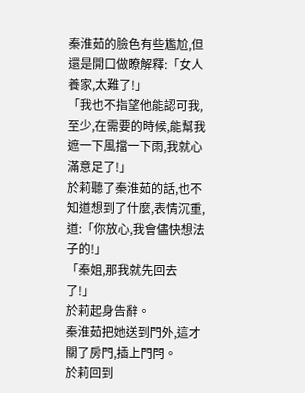秦淮茹的臉色有些尷尬,但還是開口做瞭解釋:「女人養家,太難了!」
「我也不指望他能認可我,至少,在需要的時候,能幫我遮一下風擋一下雨,我就心滿意足了!」
於莉聽了秦淮茹的話,也不知道想到了什麼,表情沉重,道:「你放心,我會儘快想法子的!」
「秦姐,那我就先回去了!」
於莉起身告辭。
秦淮茹把她送到門外,這才關了房門,插上門閂。
於莉回到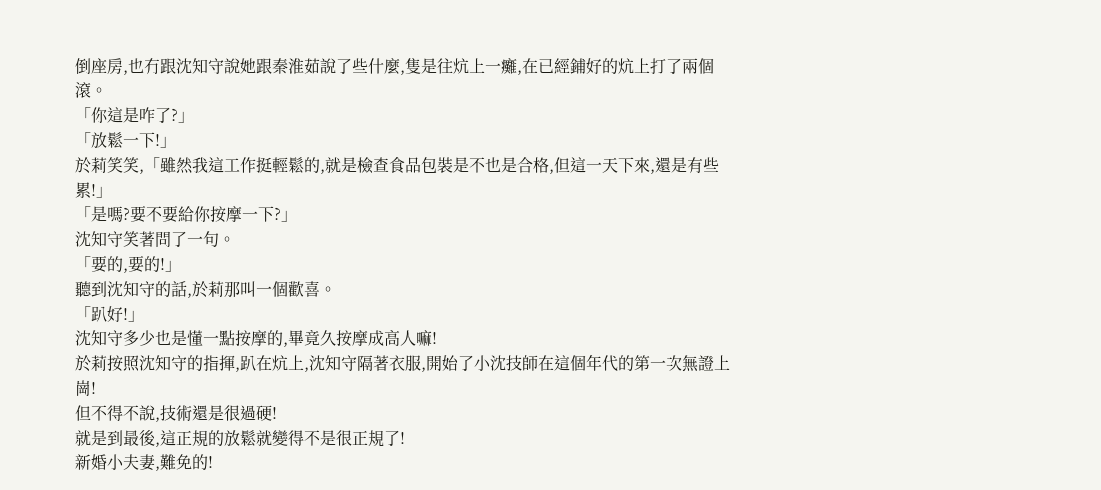倒座房,也冇跟沈知守說她跟秦淮茹說了些什麼,隻是往炕上一癱,在已經鋪好的炕上打了兩個滾。
「你這是咋了?」
「放鬆一下!」
於莉笑笑,「雖然我這工作挺輕鬆的,就是檢查食品包裝是不也是合格,但這一天下來,還是有些累!」
「是嗎?要不要給你按摩一下?」
沈知守笑著問了一句。
「要的,要的!」
聽到沈知守的話,於莉那叫一個歡喜。
「趴好!」
沈知守多少也是懂一點按摩的,畢竟久按摩成高人嘛!
於莉按照沈知守的指揮,趴在炕上,沈知守隔著衣服,開始了小沈技師在這個年代的第一次無證上崗!
但不得不說,技術還是很過硬!
就是到最後,這正規的放鬆就變得不是很正規了!
新婚小夫妻,難免的!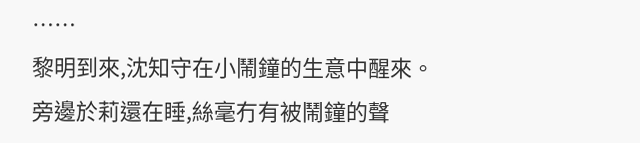……
黎明到來,沈知守在小鬧鐘的生意中醒來。
旁邊於莉還在睡,絲毫冇有被鬧鐘的聲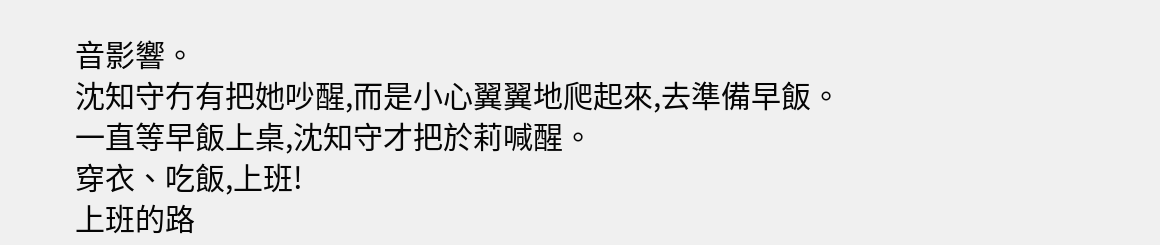音影響。
沈知守冇有把她吵醒,而是小心翼翼地爬起來,去準備早飯。
一直等早飯上桌,沈知守才把於莉喊醒。
穿衣、吃飯,上班!
上班的路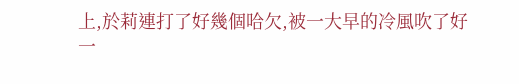上,於莉連打了好幾個哈欠,被一大早的冷風吹了好一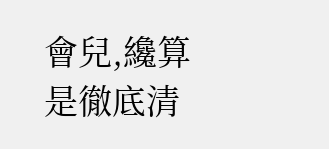會兒,纔算是徹底清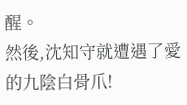醒。
然後,沈知守就遭遇了愛的九陰白骨爪!